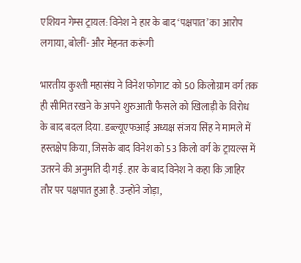एशियन गेम्स ट्रायल: विनेश ने हार के बाद ‘पक्षपात’ का आरोप लगाया, बोलीं- और मेहनत करूंगी

भारतीय कुश्ती महासंघ ने विनेश फोगाट को 50 किलोग्राम वर्ग तक ही सीमित रखने के अपने शुरुआती फैसले को खिलाड़ी के विरोध के बाद बदल दिया. डब्ल्यूएफआई अध्यक्ष संजय सिंह ने मामले में हस्तक्षेप किया, जिसके बाद विनेश को 53 किलो वर्ग के ट्रायल्स में उतरने की अनुमति दी गई. हार के बाद विनेश ने कहा कि ज़ाहिर तौर पर पक्षपात हुआ है. उन्होंने जोड़ा,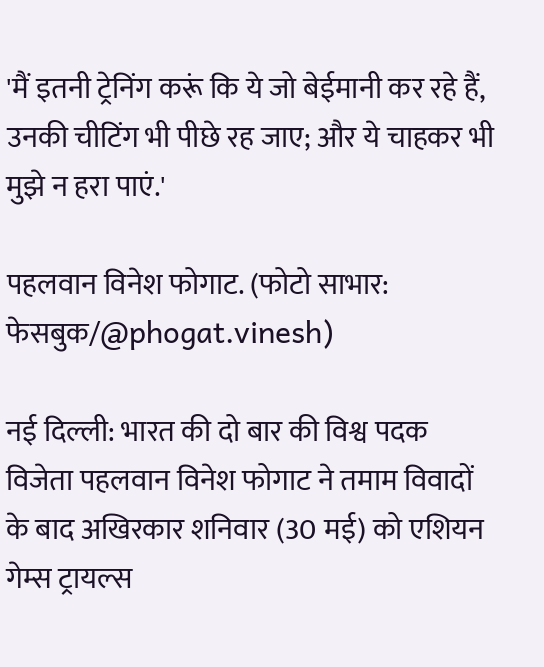'मैं इतनी ट्रेनिंग करूं कि ये जो बेईमानी कर रहे हैं, उनकी चीटिंग भी पीछे रह जाए; और ये चाहकर भी मुझे न हरा पाएं.'

पहलवान विनेश फोगाट. (फोटो साभार: फेसबुक/@phogat.vinesh)

नई दिल्ली: भारत की दो बार की विश्व पदक विजेता पहलवान विनेश फोगाट ने तमाम विवादों के बाद अखिरकार शनिवार (30 मई) को एशियन गेम्स ट्रायल्स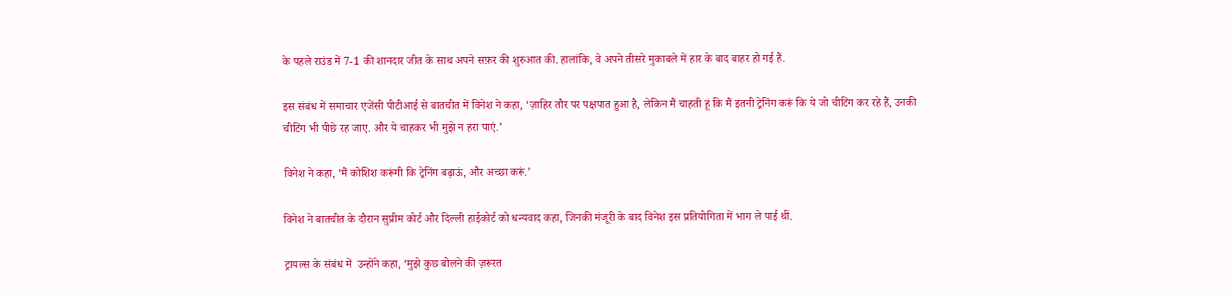के पहले राउंड में 7-1 की शानदार जीत के साथ अपने सफ़र की शुरुआत की. हालांकि, वे अपने तीसरे मुकाबले में हार के बाद बाहर हो गई हैं.

इस संबंध में समाचार एजेंसी पीटीआई से बातचीत में विनेश ने कहा, ‘ज़ाहिर तौर पर पक्षपात हुआ है, लेकिन मैं चाहती हूं कि मैं इतनी ट्रेनिंग करूं कि ये जो चीटिंग कर रहे हैं, उनकी चीटिंग भी पीछे रह जाए. और ये चाहकर भी मुझे न हरा पाएं.’

विनेश ने कहा, ‘मैं कोशिश करूंगी कि ट्रेनिंग बढ़ाऊं, और अच्छा करूं.’

विनेश ने बातचीत के दौरान सुप्रीम कोर्ट और दिल्ली हाईकोर्ट को धन्यवाद कहा, जिनकी मंजूरी के बाद विनेश इस प्रतियोगिता में भाग ले पाई थीं.

ट्रायल्स के संबंध में  उन्होंने कहा, ‘मुझे कुछ बोलने की ज़रूरत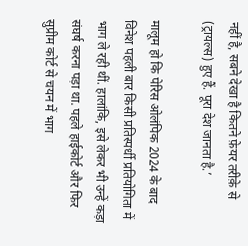नहीं है, सबने देखा है कितने फ़ेयर तरीक़े से (ट्रायल्स) हुए हैं. पूरा देश जानता है.’

मालूम हो कि पेरिस ओलंपिक 2024 के बाद विनेश पहली बार किसी प्रतिस्पर्धी प्रतियोगिता में भाग ले रही थीं. हालांकि, इसे लेकर भी उन्हें कड़ा संघर्ष करना पड़ा था. पहले हाईकोर्ट और फिर सुप्रीम कोर्ट से चयन में भाग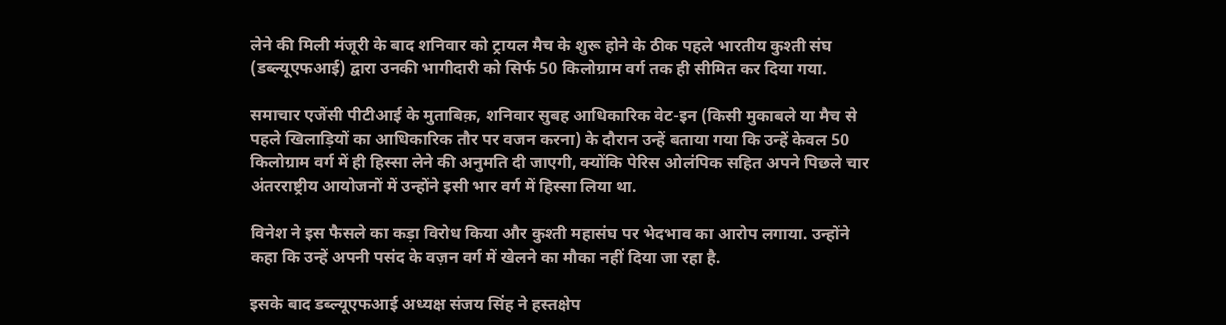लेने की मिली मंजूरी के बाद शनिवार को ट्रायल मैच के शुरू होने के ठीक पहले भारतीय कुश्ती संघ (डब्ल्यूएफआई) द्वारा उनकी भागीदारी को सिर्फ 50 किलोग्राम वर्ग तक ही सीमित कर दिया गया.

समाचार एजेंसी पीटीआई के मुताबिक़, शनिवार सुबह आधिकारिक वेट-इन (किसी मुकाबले या मैच से पहले खिलाड़ियों का आधिकारिक तौर पर वजन करना) के दौरान उन्हें बताया गया कि उन्हें केवल 50 किलोग्राम वर्ग में ही हिस्सा लेने की अनुमति दी जाएगी, क्योंकि पेरिस ओलंपिक सहित अपने पिछले चार अंतरराष्ट्रीय आयोजनों में उन्होंने इसी भार वर्ग में हिस्सा लिया था.

विनेश ने इस फैसले का कड़ा विरोध किया और कुश्ती महासंघ पर भेदभाव का आरोप लगाया. उन्होंने कहा कि उन्हें अपनी पसंद के वज़न वर्ग में खेलने का मौका नहीं दिया जा रहा है.

इसके बाद डब्ल्यूएफआई अध्यक्ष संजय सिंह ने हस्तक्षेप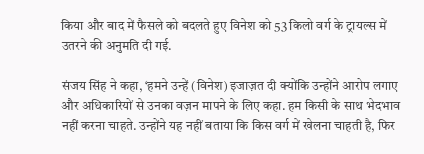किया और बाद में फैसले को बदलते हुए विनेश को 53 किलो वर्ग के ट्रायल्स में उतरने की अनुमति दी गई.

संजय सिंह ने कहा, ‘हमने उन्हें (विनेश) इजाज़त दी क्योंकि उन्होंने आरोप लगाए और अधिकारियों से उनका वज़न मापने के लिए कहा. हम किसी के साथ भेदभाव नहीं करना चाहते. उन्होंने यह नहीं बताया कि किस वर्ग में खेलना चाहती है, फिर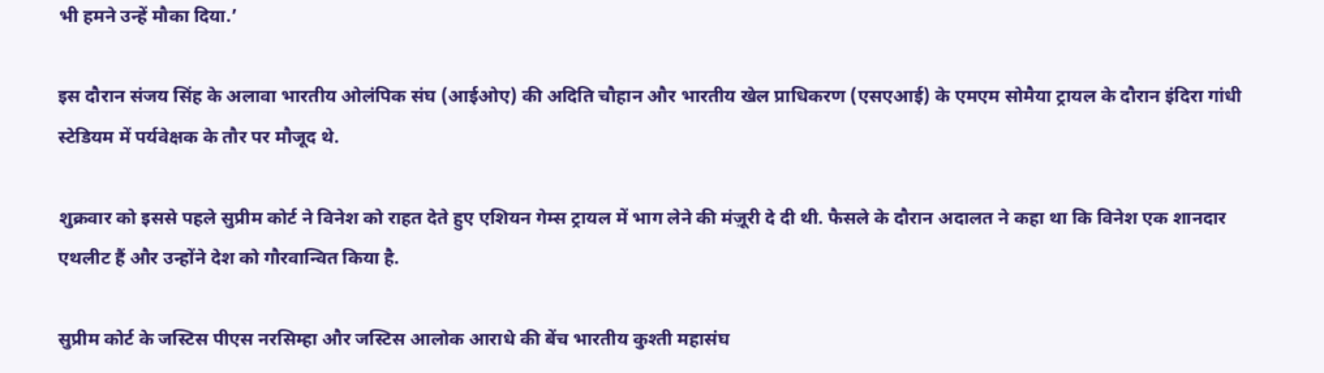भी हमने उन्हें मौका दिया.’

इस दौरान संजय सिंह के अलावा भारतीय ओलंपिक संघ (आईओए) की अदिति चौहान और भारतीय खेल प्राधिकरण (एसएआई) के एमएम सोमैया ट्रायल के दौरान इंदिरा गांधी स्टेडियम में पर्यवेक्षक के तौर पर मौजूद थे.

शुक्रवार को इससे पहले सुप्रीम कोर्ट ने विनेश को राहत देते हुए एशियन गेम्स ट्रायल में भाग लेने की मंज़ूरी दे दी थी. फैसले के दौरान अदालत ने कहा था कि विनेश एक शानदार एथलीट हैं और उन्‍होंने देश को गौरवान्वित किया है.

सुप्रीम कोर्ट के जस्टिस पीएस नरसिम्हा और जस्टिस आलोक आराधे की बेंच भारतीय कुश्ती महासंघ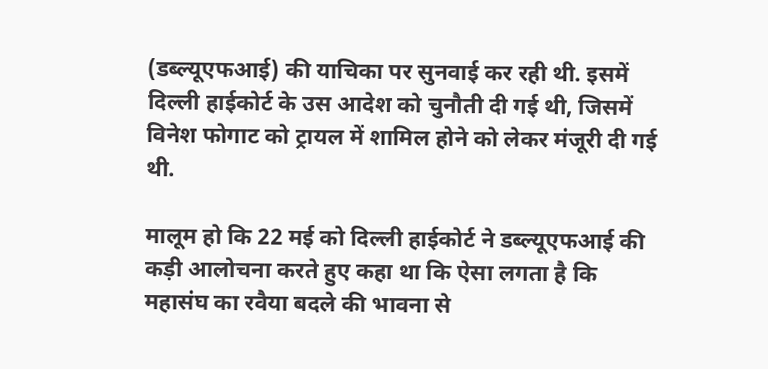(डब्ल्यूएफआई) की याचिका पर सुनवाई कर रही थी. इसमें दिल्ली हाईकोर्ट के उस आदेश को चुनौती दी गई थी, जिसमें विनेश फोगाट को ट्रायल में शामिल होने को लेकर मंजूरी दी गई थी.

मालूम हो कि 22 मई को दिल्ली हाईकोर्ट ने डब्ल्यूएफआई की कड़ी आलोचना करते हुए कहा था कि ऐसा लगता है कि महासंघ का रवैया बदले की भावना से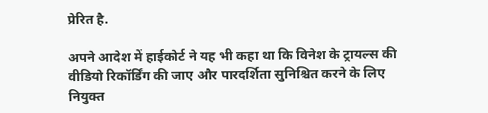प्रेरित है.

अपने आदेश में हाईकोर्ट ने यह भी कहा था कि विनेश के ट्रायल्स की वीडियो रिकॉर्डिंग की जाए और पारदर्शिता सुनिश्चित करने के लिए नियुक्त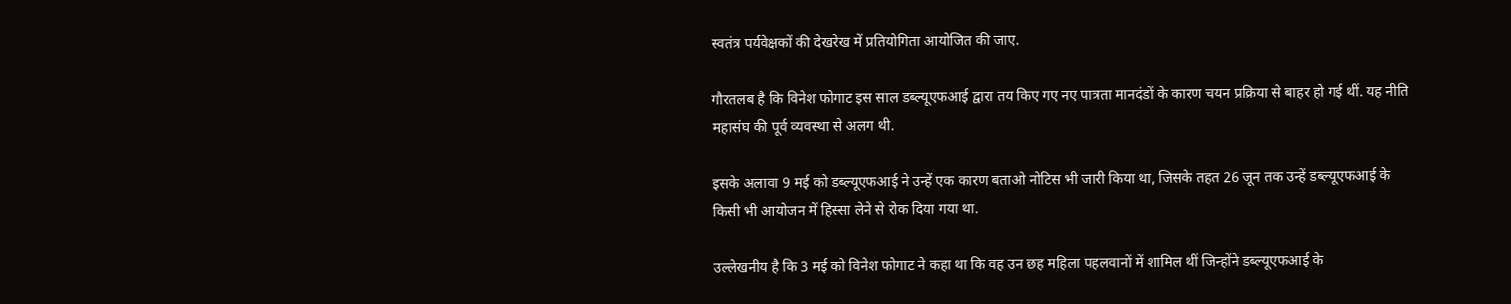स्वतंत्र पर्यवेक्षकों की देखरेख में प्रतियोगिता आयोजित की जाए.

गौरतलब है कि विनेश फोगाट इस साल डब्ल्यूएफआई द्वारा तय किए गए नए पात्रता मानदंडों के कारण चयन प्रक्रिया से बाहर हो गई थीं. यह नीति महासंघ की पूर्व व्यवस्था से अलग थी.

इसके अलावा 9 मई को डब्ल्यूएफआई ने उन्हें एक कारण बताओ नोटिस भी जारी किया था, जिसके तहत 26 जून तक उन्हें डब्ल्यूएफआई के किसी भी आयोजन में हिस्सा लेने से रोक दिया गया था.

उल्लेखनीय है कि 3 मई को विनेश फोगाट ने कहा था कि वह उन छह महिला पहलवानों में शामिल थीं जिन्होंने डब्ल्यूएफआई के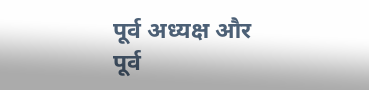पूर्व अध्यक्ष और पूर्व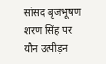सांसद बृजभूषण शरण सिंह पर यौन उत्पीड़न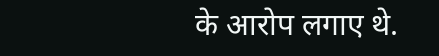के आरोप लगाए थे.